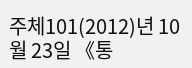주체101(2012)년 10월 23일 《통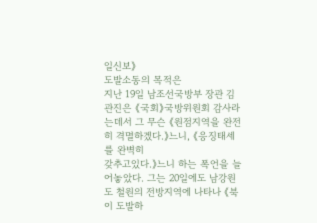일신보》
도발소동의 목적은
지난 19일 남조선국방부 장관 김관진은 《국회》국방위원회 감사라는데서 그 무슨 《원점지역을 완전히 격멸하겠다.》느니, 《응징태세를 완벽히
갖추고있다.》느니 하는 폭언을 늘어놓았다. 그는 20일에도 남강원도 철원의 전방지역에 나타나 《북이 도발하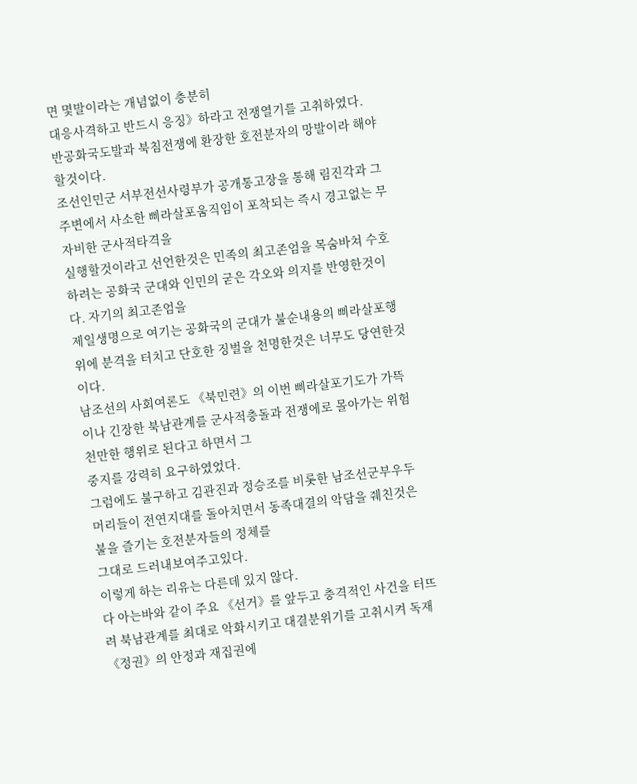면 몇발이라는 개념없이 충분히
대응사격하고 반드시 응징》하라고 전쟁열기를 고취하였다.
반공화국도발과 북침전쟁에 환장한 호전분자의 망발이라 해야 할것이다.
조선인민군 서부전선사령부가 공개통고장을 통해 림진각과 그 주변에서 사소한 삐라살포움직임이 포착되는 즉시 경고없는 무자비한 군사적타격을
실행할것이라고 선언한것은 민족의 최고존엄을 목숨바쳐 수호하려는 공화국 군대와 인민의 굳은 각오와 의지를 반영한것이다. 자기의 최고존엄을
제일생명으로 여기는 공화국의 군대가 불순내용의 삐라살포행위에 분격을 터치고 단호한 징벌을 천명한것은 너무도 당연한것이다.
남조선의 사회여론도 《북민련》의 이번 삐라살포기도가 가뜩이나 긴장한 북남관계를 군사적충돌과 전쟁에로 몰아가는 위험천만한 행위로 된다고 하면서 그
중지를 강력히 요구하였었다.
그럼에도 불구하고 김관진과 정승조를 비롯한 남조선군부우두머리들이 전연지대를 돌아치면서 동족대결의 악담을 줴친것은 불을 즐기는 호전분자들의 정체를
그대로 드러내보여주고있다.
이렇게 하는 리유는 다른데 있지 않다.
다 아는바와 같이 주요 《선거》를 앞두고 충격적인 사건을 터뜨려 북남관계를 최대로 악화시키고 대결분위기를 고취시켜 독재《정권》의 안정과 재집권에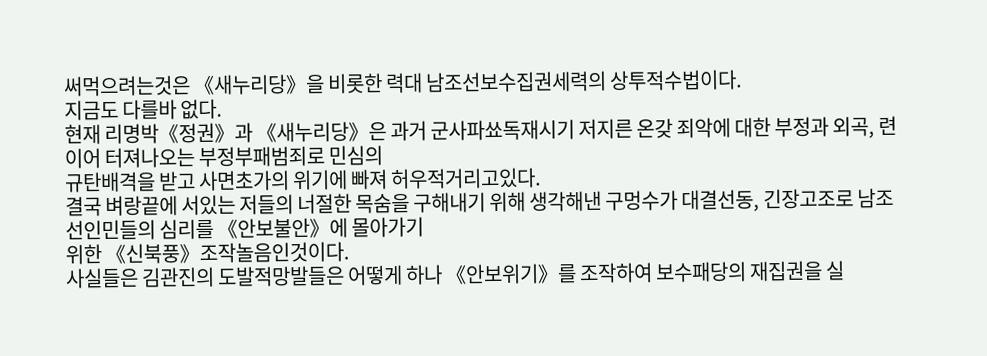써먹으려는것은 《새누리당》을 비롯한 력대 남조선보수집권세력의 상투적수법이다.
지금도 다를바 없다.
현재 리명박《정권》과 《새누리당》은 과거 군사파쑈독재시기 저지른 온갖 죄악에 대한 부정과 외곡, 련이어 터져나오는 부정부패범죄로 민심의
규탄배격을 받고 사면초가의 위기에 빠져 허우적거리고있다.
결국 벼랑끝에 서있는 저들의 너절한 목숨을 구해내기 위해 생각해낸 구멍수가 대결선동, 긴장고조로 남조선인민들의 심리를 《안보불안》에 몰아가기
위한 《신북풍》조작놀음인것이다.
사실들은 김관진의 도발적망발들은 어떻게 하나 《안보위기》를 조작하여 보수패당의 재집권을 실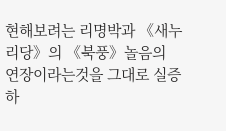현해보려는 리명박과 《새누리당》의 《북풍》놀음의
연장이라는것을 그대로 실증하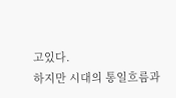고있다.
하지만 시대의 통일흐름과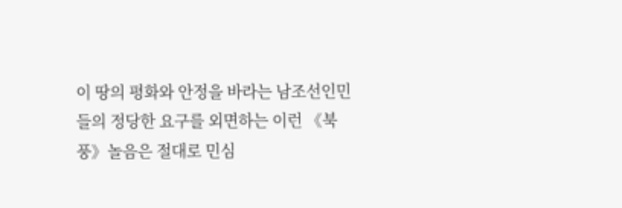이 땅의 평화와 안정을 바라는 남조선인민들의 정당한 요구를 외면하는 이런 《북풍》놀음은 절대로 민심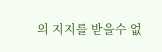의 지지를 받을수 없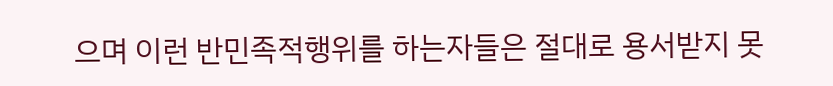으며 이런 반민족적행위를 하는자들은 절대로 용서받지 못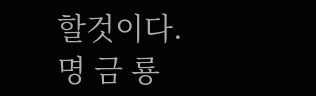할것이다.
명 금 룡